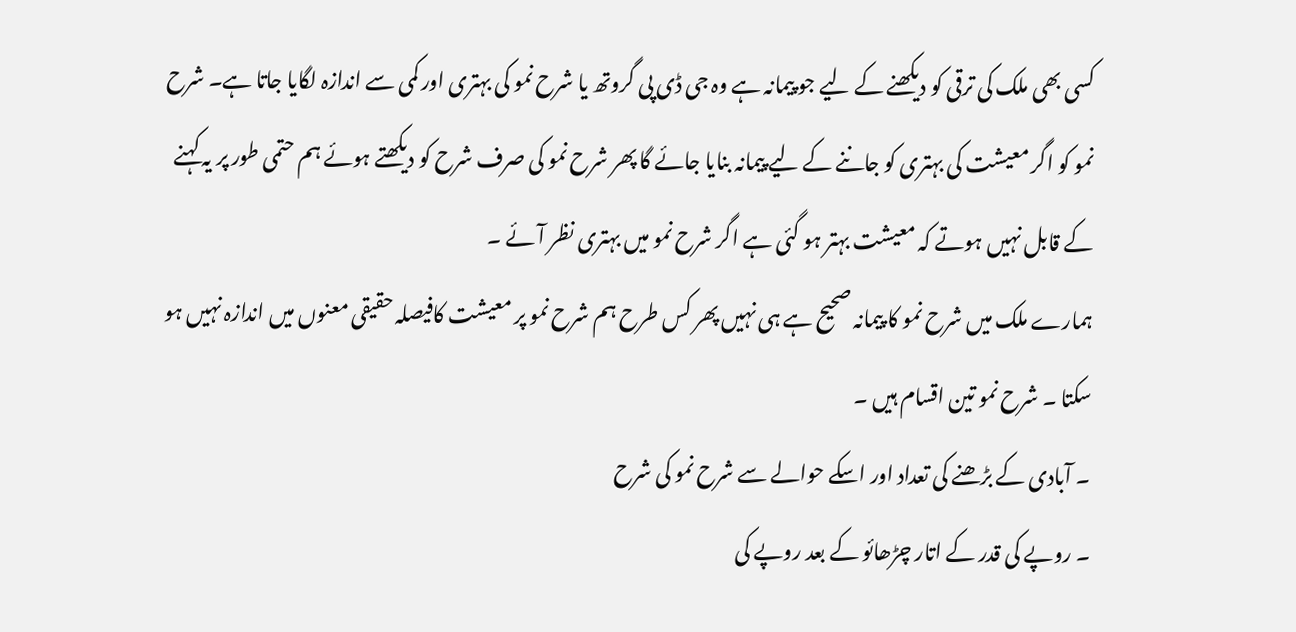کسی بھی ملک کی ترقی کو دیکھنے کے لیے جو پیمانہ ہے وہ جی ڈی پی گروتھ یا شرح نمو کی بہتری اور کمی سے اندازہ لگایا جاتا ہے۔ شرح نمو کو اگر معیشت کی بہتری کو جاننے کے لیے پیمانہ بنایا جائے گا پھر شرح نمو کی صرف شرح کو دیکھتے ہوئے ہم حتمی طور پر یہ کہنے کے قابل نہیں ہوتے کہ معیشت بہتر ہو گئی ہے اگر شرح نمو میں بہتری نظر آئے ۔
ہمارے ملک میں شرح نمو کا پیمانہ صحیح ہے ہی نہیں پھر کس طرح ہم شرح نمو پر معیشت کافیصلہ حقیقی معنوں میں اندازہ نہیں ہو سکتا ۔ شرح نمو تین اقسام ہیں ۔
۔ آبادی کے بڑھنے کی تعداد اور اسکے حوالے سے شرح نمو کی شرح
۔ روپے کی قدر کے اتار چڑھائو کے بعد روپے کی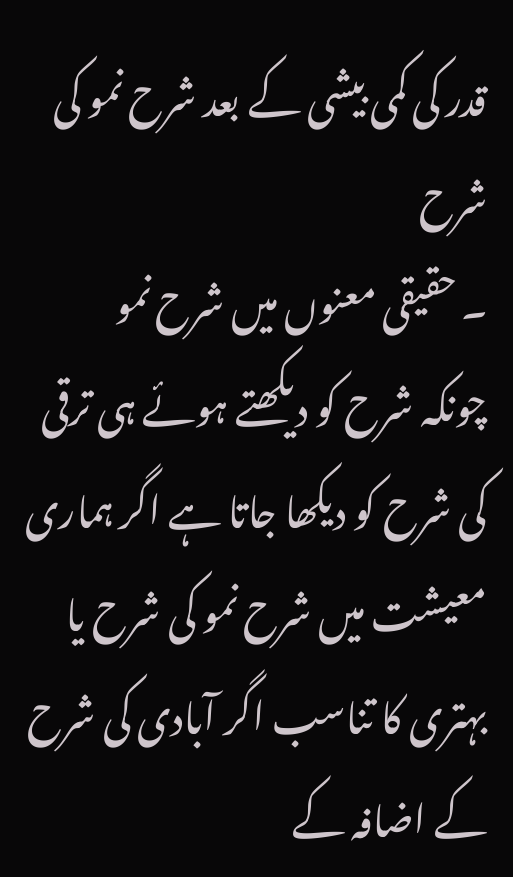قدر کی کمی بیشی کے بعد شرح نمو کی شرح
۔ حقیقی معنوں میں شرح نمو
چونکہ شرح کو دیکھتے ہوئے ہی ترقی کی شرح کو دیکھا جاتا ہے اگر ہماری معیشت میں شرح نمو کی شرح یا بہتری کا تناسب اگر آبادی کی شرح کے اضافہ کے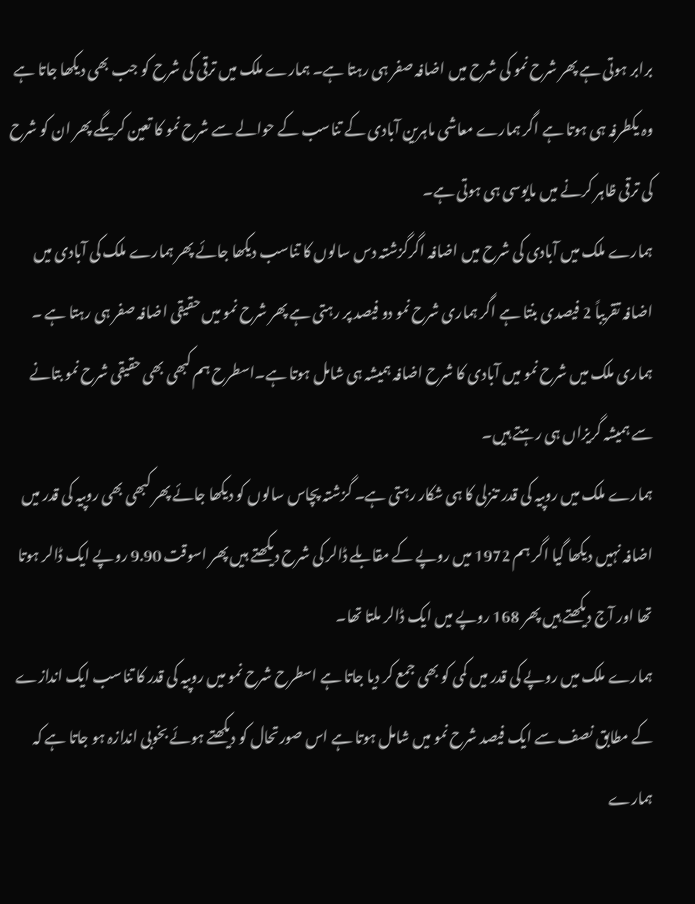برابر ہوتی ہے پھر شرح نمو کی شرح میں اضافہ صفر ہی رہتا ہے۔ ہمارے ملک میں ترقی کی شرح کو جب بھی دیکھا جاتا ہے وہ یکطرفہ ہی ہوتا ہے اگر ہمارے معاشی ماہرین آبادی کے تناسب کے حوالے سے شرح نمو کا تعین کریںگے پھر ان کو شرح کی ترقی ظاہر کرنے میں مایوسی ہی ہوتی ہے۔
ہمارے ملک میں آبادی کی شرح میں اضافہ اگرگزشتہ دس سالوں کا تناسب دیکھا جائے پھر ہمارے ملک کی آبادی میں اضافہ تقریباً 2 فیصدی بنتا ہے اگر ہماری شرح نمو دو فیصد پر رہتی ہے پھر شرح نمو میں حقیقی اضافہ صفر ہی رہتا ہے ۔ ہماری ملک میں شرح نمو میں آبادی کا شرح اضافہ ہمیشہ ہی شامل ہوتا ہے۔اسطرح ہم کبھی بھی حقیقی شرح نمو بتانے سے ہمیشہ گریزاں ہی رہتے ہیں۔
ہمارے ملک میں روپیہ کی قدر تنزلی کا ہی شکار رہتی ہے۔ گزشتہ پچاس سالوں کو دیکھا جائے پھر کبھی بھی روپیہ کی قدر میں اضافہ نہیں دیکھا گیا اگر ہم 1972 میں روپے کے مقابلے ڈالر کی شرح دیکھتے ہیں پھر اسوقت 9.90 روپے ایک ڈالر ہوتا تھا اور آج دیکھتے ہیں پھر 168 روپے میں ایک ڈالر ملتا تھا۔
ہمارے ملک میں روپے کی قدر میں کمی کو بھی جمع کر دیا جاتا ہے اسطرح شرح نمو میں روپیہ کی قدر کا تناسب ایک اندازے کے مطابق نصف سے ایک فیصد شرح نمو میں شامل ہوتا ہے اس صورتحال کو دیکھتے ہوئے بخوبی اندازہ ہو جاتا ہے کہ ہمارے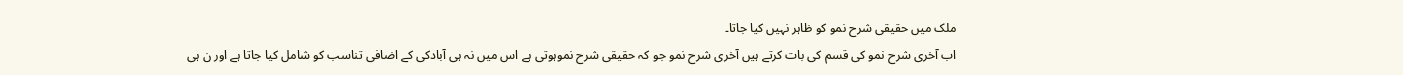ملک میں حقیقی شرح نمو کو ظاہر نہیں کیا جاتا۔
اب آخری شرح نمو کی قسم کی بات کرتے ہیں آخری شرح نمو جو کہ حقیقی شرح نموہوتی ہے اس میں نہ ہی آبادکی کے اضافی تناسب کو شامل کیا جاتا ہے اور ن ہی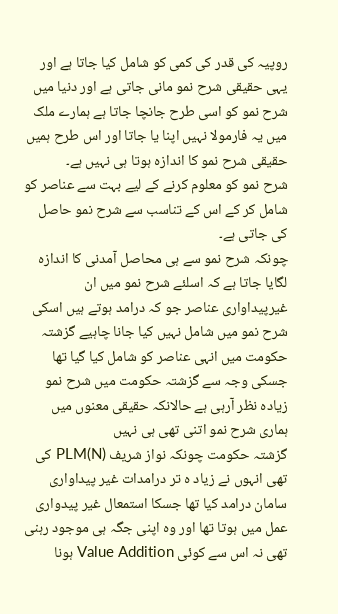روپیہ کی قدر کی کمی کو شامل کیا جاتا ہے اور یہی حقیقی شرح نمو مانی جاتی ہے اور دنیا میں شرح نمو کو اسی طرح جانچا جاتا ہے ہمارے ملک میں یہ فارمولا نہیں اپنا یا جاتا اور اس طرح ہمیں حقیقی شرح نمو کا اندازہ ہوتا ہی نہیں ہے۔
شرح نمو کو معلوم کرنے کے لیے بہت سے عناصر کو شامل کر کے اس کے تناسب سے شرح نمو حاصل کی جاتی ہے۔
چونکہ شرح نمو سے ہی محاصل آمدنی کا اندازہ لگایا جاتا ہے کہ اسلئے شرح نمو میں ان غیرپیداواری عناصر جو کہ درامد ہوتے ہیں اسکی شرح نمو میں شامل نہیں کیا جانا چاہیے گزشتہ حکومت میں انہی عناصر کو شامل کیا گیا تھا جسکی وجہ سے گزشتہ حکومت میں شرح نمو زیادہ نظر آرہی ہے حالانکہ حقیقی معنوں میں ہماری شرح نمو اتنی تھی ہی نہیں
گزشتہ حکومت چونکہ نواز شریف PLM(N) کی تھی انہوں نے زیاد ہ تر درامدات غیر پیداواری سامان درامد کیا تھا جسکا استمعال غیر پیدواری عمل میں ہوتا تھا اور وہ اپنی جگہ ہی موجود رہنی تھی نہ اس سے کوئی Value Addition ہونا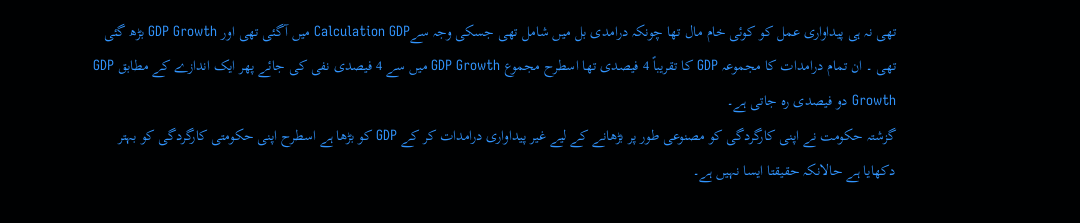تھی نہ ہی پیداواری عمل کو کوئی خام مال تھا چونکہ درامدی بل میں شامل تھی جسکی وجہ سےCalculation GDP میں آگئی تھی اور GDP Growth بڑھ گئی تھی ۔ ان تمام درامدات کا مجموعہ GDP کا تقریباً 4 فیصدی تھا اسطرح مجموع GDP Growth میں سے 4 فیصدی نفی کی جائے پھر ایک اندازے کے مطابق GDP Growth دو فیصدی رہ جاتی ہے۔
گزشتہ حکومت نے اپنی کارگردگی کو مصنوعی طور پر بڑھانے کے لیے غیر پیداواری درامدات کر کے GDP کو بڑھا ہے اسطرح اپنی حکومتی کارگردگی کو بہتر دکھایا ہے حالانکہ حقیقتا ایسا نہیں ہے۔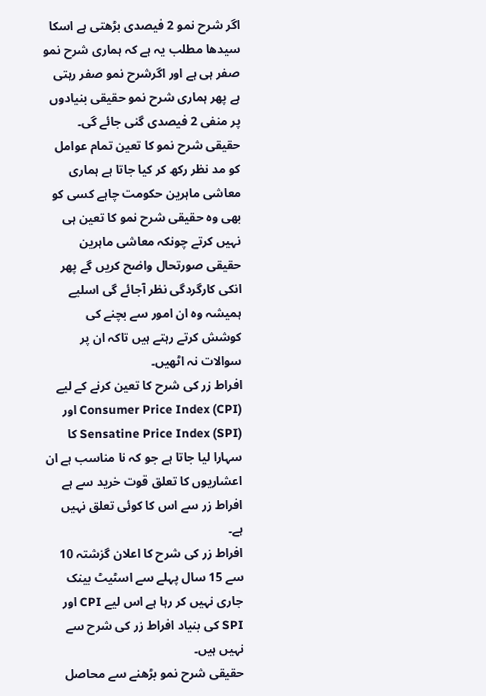اگر شرح نمو 2 فیصدی بڑھتی ہے اسکا سیدھا مطلب یہ ہے کہ ہماری شرح نمو صفر ہی ہے اور اگرشرح نمو صفر رہتی ہے پھر ہماری شرح نمو حقیقی بنیادوں پر منفی 2 فیصدی گنی جائے گی۔
حقیقی شرح نمو کا تعین تمام عوامل کو مد نظر رکھ کر کیا جاتا ہے ہماری معاشی ماہرین حکومت چاہے کسی کو بھی وہ حقیقی شرح نمو کا تعین ہی نہیں کرتے چونکہ معاشی ماہرین حقیقی صورتحال واضح کریں گے پھر انکی کارگردگی نظر آجائے گی اسلیے ہمیشہ وہ ان امور سے بچنے کی کوشش کرتے رہتے ہیں تاکہ ان پر سوالات نہ اٹھیں۔
افراط زر کی شرح کا تعین کرنے کے لیے Consumer Price Index (CPI) اور Sensatine Price Index (SPI) کا سہارا لیا جاتا ہے جو کہ نا مناسب ہے ان اعشاریوں کا تعلق قوت خرید سے ہے افراط زر سے اس کا کوئی تعلق نہیں ہے۔
افراط زر کی شرح کا اعلان گزشتہ 10 سے 15 سال پہلے سے اسٹیٹ بینک جاری نہیں کر رہا ہے اس لیے CPI اور SPI کی بنیاد افراط زر کی شرح سے نہیں ہیں۔
حقیقی شرح نمو بڑھنے سے محاصل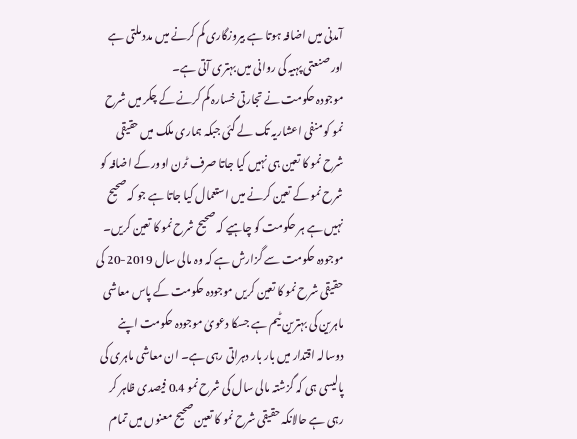آمدنی میں اضافہ ہوتا ہے بیروزگاری کم کرنے میں مدد ملتی ہے اور صنعتی پہیہ کی روانی میں بہتری آتی ہے۔
موجودہ حکومت نے تجارتی خسارہ کم کرنے کے چکر میں شرح نمو کو منفی اعشاریہ تک لے گئی جبکہ ہماری ملک میں حقیقی شرح نمو کا تعین ہی نہیں کیا جاتا صرف ٹرن اوور کے اضافہ کو شرح نمو کے تعین کرنے میں استعمال کیا جاتا ہے جو کہ صحیح نہیں ہے ہر حکومت کو چاہیے کہ صحیح شرح نمو کا تعین کریں۔
موجودہ حکومت سے گزارش ہے کہ وہ مالی سال 2019-20 کی حقیقی شرح نمو کا تعین کریں موجودہ حکومت کے پاس معاشی ماہرین کی بہترین ٹیم ہے جسکا دعویٰ موجودہ حکومت اپنے دوسالہ اقتدار میں بار بار دہراتی رہی ہے۔ ان معاشی ماہری کی پالیسی ہی کہ گزشتہ مالی سال کی شرح نمو 0.4 فیصدی ظاہر کر رہی ہے حالانکہ حقیقی شرح نمو کا تعین صحیح معنوں میں تمام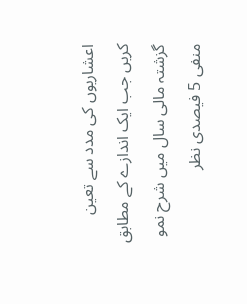اعشاریوں کی مدد سے تعین کریں جب ایک اندازے کے مطابق گزشتہ مالی سال میں شرح نمو منفی 5 فیصدی نظر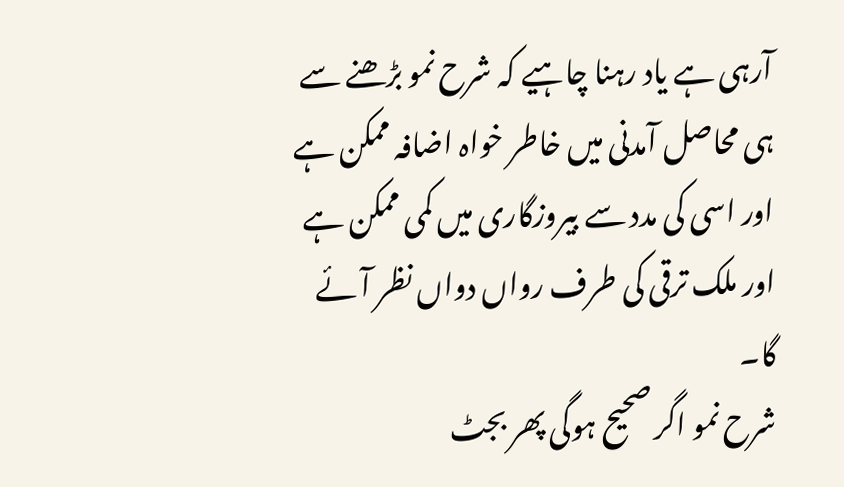آرہی ہے یاد رہنا چاہیے کہ شرح نمو بڑھنے سے ہی محاصل آمدنی میں خاطر خواہ اضافہ ممکن ہے اور اسی کی مدد سے بیروزگاری میں کمی ممکن ہے اور ملک ترقی کی طرف رواں دواں نظر آئے گا۔
شرح نمو اگر صحیح ہوگی پھر بجٹ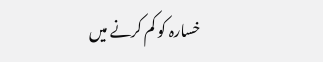خسارہ کو کم کرنے میں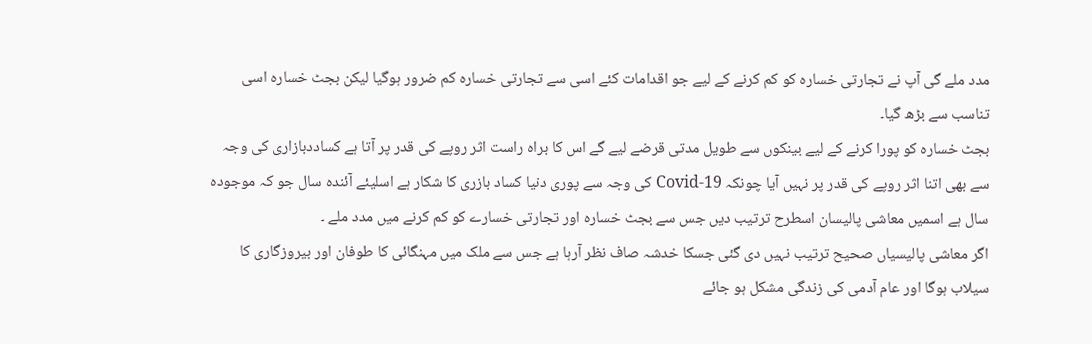مدد ملے گی آپ نے تجارتی خسارہ کو کم کرنے کے لیے جو اقدامات کئے اسی سے تجارتی خسارہ کم ضرور ہوگیا لیکن بجٹ خسارہ اسی تناسب سے بڑھ گیا۔
بجٹ خسارہ کو پورا کرنے کے لیے بینکوں سے طویل مدتی قرضے لیے گے اس کا براہ راست اثر روپے کی قدر پر آتا ہے کساددبازاری کی وجہ سے بھی اتنا اثر روپے کی قدر پر نہیں آیا چونکہ Covid-19 کی وجہ سے پوری دنیا کساد بازری کا شکار ہے اسلیئے آئندہ سال جو کہ موجودہ سال ہے اسمیں معاشی پالیسان اسطرح ترتیب دیں جس سے بجٹ خسارہ اور تجارتی خسارے کو کم کرنے میں مدد ملے ۔
اگر معاشی پالیسیاں صحیح ترتیب نہیں دی گئی جسکا خدشہ صاف نظر آرہا ہے جس سے ملک میں مہنگائی کا طوفان اور بیروزگاری کا سیلاب ہوگا اور عام آدمی کی زندگی مشکل ہو جائے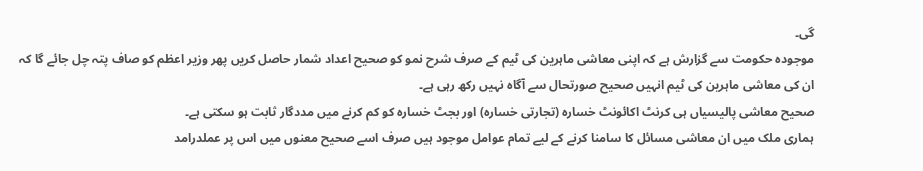گی۔
موجودہ حکومت سے گزارش ہے کہ اپنی معاشی ماہرین کی ٹیم کے صرف شرح نمو کو صحیح اعداد شمار حاصل کریں پھر وزیر اعظم کو صاف پتہ چل جائے گا کہ ان کی معاشی ماہرین کی ٹیم انہیں صحیح صورتحال سے آگاہ نہیں رکھ رہی ہے۔
صحیح معاشی پالیسیاں ہی کرنٹ اکائونٹ خسارہ (تجارتی خسارہ) اور بجٹ خسارہ کو کم کرنے میں مددگار ثابت ہو سکتی ہے۔
ہماری ملک میں ان معاشی مسائل کا سامنا کرنے کے لیے تمام عوامل موجود ہیں صرف اسے صحیح معنوں میں اس پر عملدرامد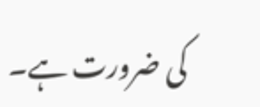کی ضرورت ہے۔